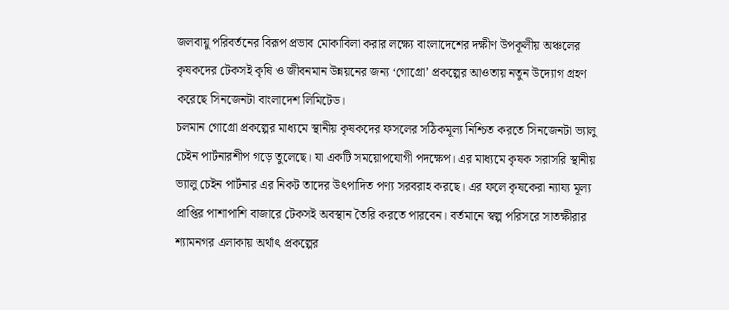জলবায়ু পরিবর্তনের বিরূপ প্রভাব মোকাবিলা করার লক্ষ্যে বাংলাদেশের দক্ষীণ উপকূলীয় অঞ্চলের কৃষকদের টেকসই কৃষি ও জীবনমান উন্নয়নের জন্য ‘গোগ্রো’ প্রকল্পের আওতায় নতুন উদ্যোগ গ্রহণ করেছে সিনজেনটা বাংলাদেশ লিমিটেড।
চলমান গোগ্রো প্রকল্পের মাধ্যমে স্থানীয় কৃষকদের ফসলের সঠিকমূল্য নিশ্চিত করতে সিনজেনটা ভ্যালু চেইন পার্টনারশীপ গড়ে তুলেছে। যা একটি সময়োপযোগী পদক্ষেপ। এর মাধ্যমে কৃষক সরাসরি স্থানীয় ভ্যালু চেইন পার্টনার এর নিকট তাদের উৎপাদিত পণ্য সরবরাহ করছে। এর ফলে কৃষকেরা ন্যায্য মূল্য প্রাপ্তির পাশাপাশি বাজারে টেকসই অবস্থান তৈরি করতে পারবেন। বর্তমানে স্বল্প পরিসরে সাতক্ষীরার শ্যামনগর এলাকায় অর্থাৎ প্রকল্পের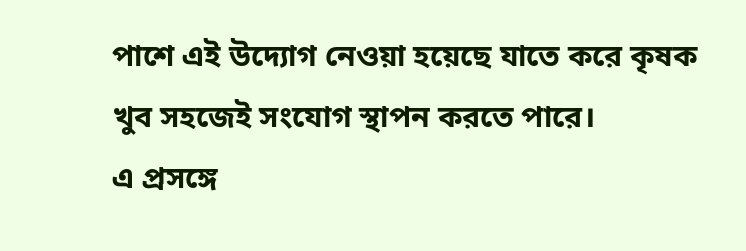পাশে এই উদ্যোগ নেওয়া হয়েছে যাতে করে কৃষক খুব সহজেই সংযোগ স্থাপন করতে পারে।
এ প্রসঙ্গে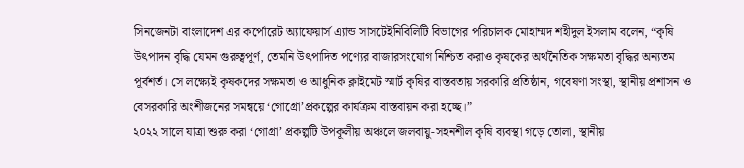সিনজেনটা বাংলাদেশ এর কর্পোরেট অ্যাফেয়ার্স এ্যান্ড সাসটেইনিবিলিটি বিভাগের পরিচালক মোহাম্মদ শহীদুল ইসলাম বলেন, “কৃষি উৎপাদন বৃদ্ধি যেমন গুরুত্বপূর্ণ, তেমনি উৎপাদিত পণ্যের বাজারসংযোগ নিশ্চিত করাও কৃষকের অর্থনৈতিক সক্ষমতা বৃদ্ধির অন্যতম পূর্বশর্ত। সে লক্ষ্যেই কৃষকদের সক্ষমতা ও আধুনিক ক্লাইমেট স্মার্ট কৃষির বাস্তবতায় সরকারি প্রতিষ্ঠান, গবেষণা সংস্থা, স্থানীয় প্রশাসন ও বেসরকারি অংশীজনের সমন্বয়ে ‘গোগ্রো’প্রকল্পের কার্যক্রম বাস্তবায়ন করা হচ্ছে।”
২০২২ সালে যাত্রা শুরু করা ‘গোগ্রা’ প্রকল্পটি উপকূলীয় অঞ্চলে জলবায়ু-সহনশীল কৃষি ব্যবস্থা গড়ে তোলা, স্থানীয়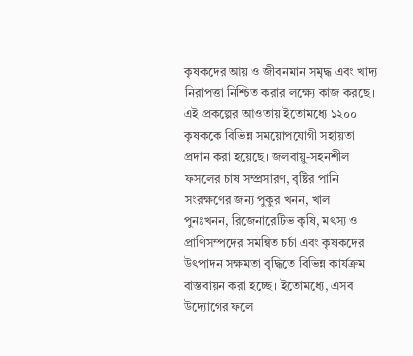কৃষকদের আয় ও জীবনমান সমৃদ্ধ এবং খাদ্য নিরাপত্তা নিশ্চিত করার লক্ষ্যে কাজ করছে। এই প্রকল্পের আওতায় ইতোমধ্যে ১২০০ কৃষককে বিভিন্ন সময়োপযোগী সহায়তা প্রদান করা হয়েছে। জলবায়ু-সহনশীল ফসলের চাষ সম্প্রসারণ, বৃষ্টির পানি সংরক্ষণের জন্য পুকুর খনন, খাল পুনঃখনন, রিজেনারেটিভ কৃষি, মৎস্য ও প্রাণিসম্পদের সমন্বিত চর্চা এবং কৃষকদের উৎপাদন সক্ষমতা বৃদ্ধিতে বিভিন্ন কার্যক্রম বাস্তবায়ন করা হচ্ছে। ইতোমধ্যে, এসব উদ্যোগের ফলে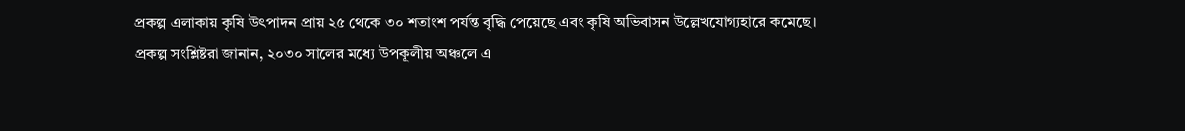প্রকল্প এলাকায় কৃষি উৎপাদন প্রায় ২৫ থেকে ৩০ শতাংশ পর্যন্ত বৃদ্ধি পেয়েছে এবং কৃষি অভিবাসন উল্লেখযোগ্যহারে কমেছে।
প্রকল্প সংশ্লিষ্টরা জানান, ২০৩০ সালের মধ্যে উপকূলীয় অঞ্চলে এ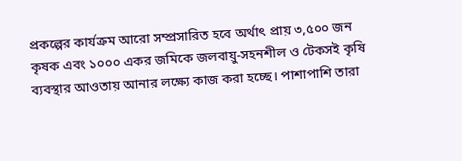প্রকল্পের কার্যক্রম আরো সম্প্রসারিত হবে অর্থাৎ প্রায় ৩,৫০০ জন কৃষক এবং ১০০০ একর জমিকে জলবায়ু-সহনশীল ও টেকসই কৃষি ব্যবস্থার আওতায় আনার লক্ষ্যে কাজ করা হচ্ছে। পাশাপাশি তারা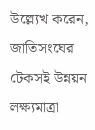উল্ল্যেখ করেন, জাতিসংঘের টেকসই উন্নয়ন লক্ষ্যমাত্রা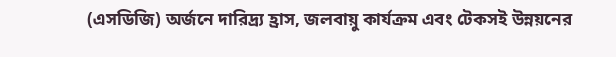(এসডিজি) অর্জনে দারিদ্র্য হ্রাস, জলবায়ু কার্যক্রম এবং টেকসই উন্নয়নের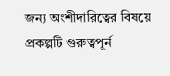জন্য অংশীদারিত্বের বিষয়ে প্রকল্পটি গুরুত্বপূর্ন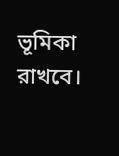ভূমিকা রাখবে।